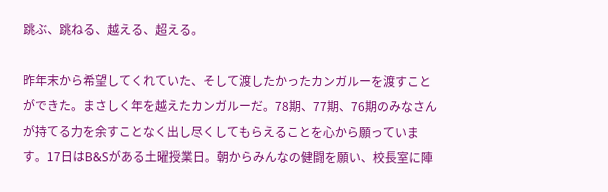跳ぶ、跳ねる、越える、超える。

昨年末から希望してくれていた、そして渡したかったカンガルーを渡すことができた。まさしく年を越えたカンガルーだ。78期、77期、76期のみなさんが持てる力を余すことなく出し尽くしてもらえることを心から願っています。17日はB&Sがある土曜授業日。朝からみんなの健闘を願い、校長室に陣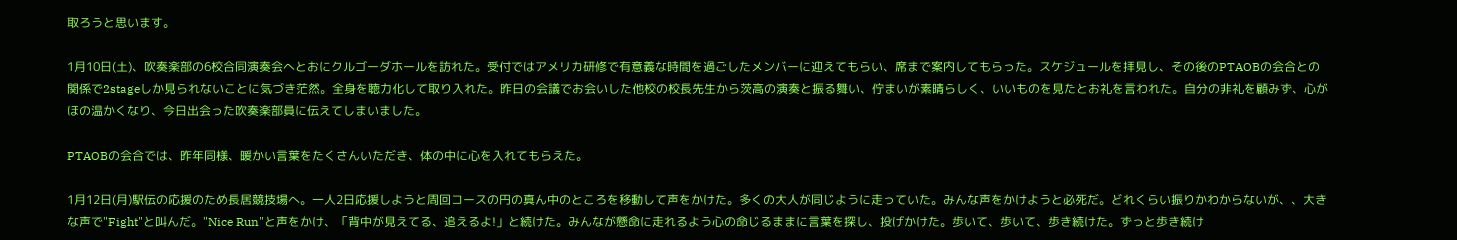取ろうと思います。

1月10日(土)、吹奏楽部の6校合同演奏会へとおにクルゴーダホールを訪れた。受付ではアメリカ研修で有意義な時間を過ごしたメンバーに迎えてもらい、席まで案内してもらった。スケジュールを拝見し、その後のPTAOBの会合との関係で2stageしか見られないことに気づき茫然。全身を聴力化して取り入れた。昨日の会議でお会いした他校の校長先生から茨高の演奏と振る舞い、佇まいが素晴らしく、いいものを見たとお礼を言われた。自分の非礼を顧みず、心がほの温かくなり、今日出会った吹奏楽部員に伝えてしまいました。

PTAOBの会合では、昨年同様、暖かい言葉をたくさんいただき、体の中に心を入れてもらえた。

1月12日(月)駅伝の応援のため長居競技場へ。一人2日応援しようと周回コースの円の真ん中のところを移動して声をかけた。多くの大人が同じように走っていた。みんな声をかけようと必死だ。どれくらい振りかわからないが、、大きな声で"Fight"と叫んだ。"Nice Run"と声をかけ、「背中が見えてる、追えるよ!」と続けた。みんなが懸命に走れるよう心の命じるままに言葉を探し、投げかけた。歩いて、歩いて、歩き続けた。ずっと歩き続け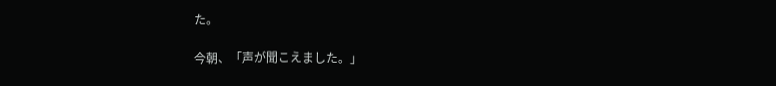た。

今朝、「声が聞こえました。」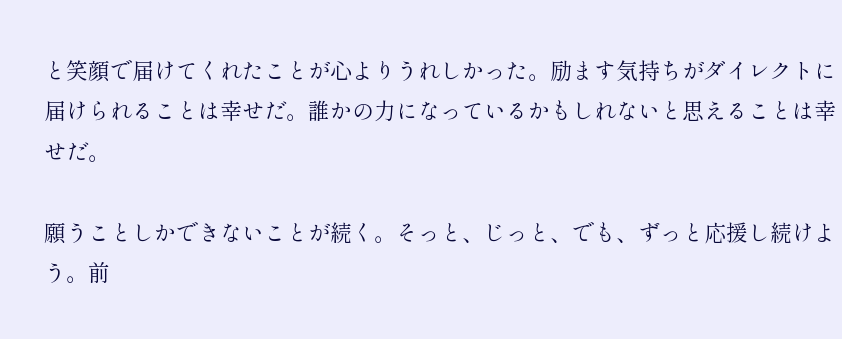と笑顔で届けてくれたことが心よりうれしかった。励ます気持ちがダイレクトに届けられることは幸せだ。誰かの力になっているかもしれないと思えることは幸せだ。

願うことしかできないことが続く。そっと、じっと、でも、ずっと応援し続けよう。前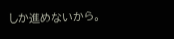しか進めないから。